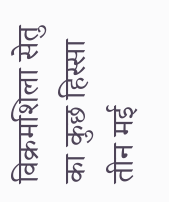विक्रमशिला सेतु का कुछ हिस्सा तीन मई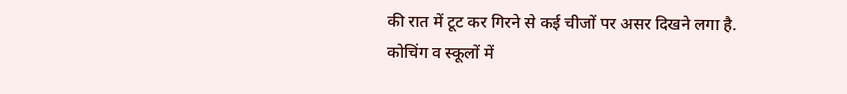की रात में टूट कर गिरने से कई चीजों पर असर दिखने लगा है. कोचिंग व स्कूलों में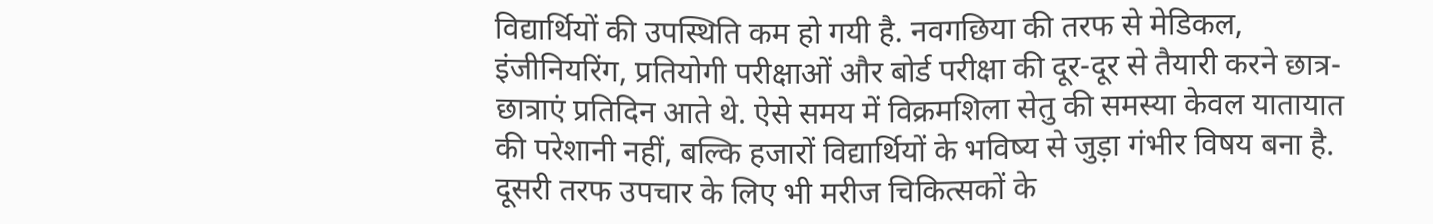विद्यार्थियों की उपस्थिति कम हो गयी है. नवगछिया की तरफ से मेडिकल, इंजीनियरिंग, प्रतियोगी परीक्षाओं और बोर्ड परीक्षा की दूर-दूर से तैयारी करने छात्र-छात्राएं प्रतिदिन आते थे. ऐसे समय में विक्रमशिला सेतु की समस्या केवल यातायात की परेशानी नहीं, बल्कि हजारों विद्यार्थियों के भविष्य से जुड़ा गंभीर विषय बना है. दूसरी तरफ उपचार के लिए भी मरीज चिकित्सकों के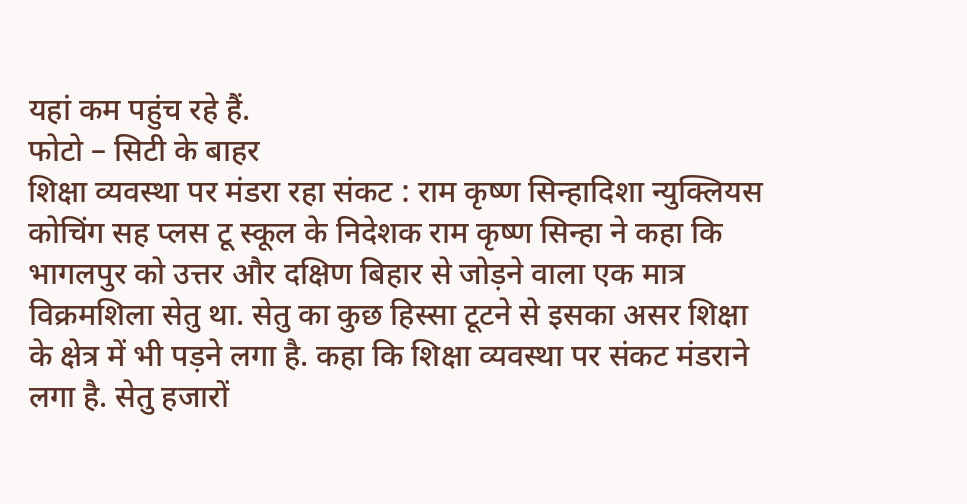यहां कम पहुंच रहे हैं.
फोटो – सिटी के बाहर
शिक्षा व्यवस्था पर मंडरा रहा संकट : राम कृष्ण सिन्हादिशा न्युक्लियस कोचिंग सह प्लस टू स्कूल के निदेशक राम कृष्ण सिन्हा ने कहा कि भागलपुर को उत्तर और दक्षिण बिहार से जोड़ने वाला एक मात्र विक्रमशिला सेतु था. सेतु का कुछ हिस्सा टूटने से इसका असर शिक्षा के क्षेत्र में भी पड़ने लगा है. कहा कि शिक्षा व्यवस्था पर संकट मंडराने लगा है. सेतु हजारों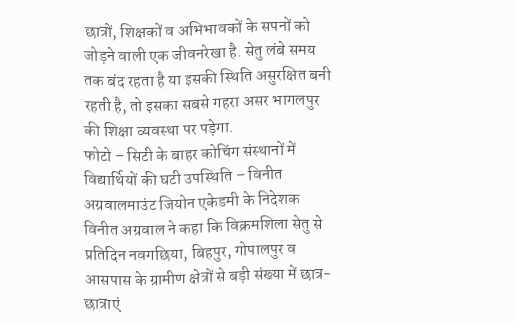छात्रों, शिक्षकों व अभिभावकों के सपनों को जोड़ने वाली एक जीवनरेखा है. सेतु लंबे समय तक बंद रहता है या इसकी स्थिति असुरक्षित बनी रहती है, तो इसका सबसे गहरा असर भागलपुर की शिक्षा व्यवस्था पर पड़ेगा.
फोटो – सिटी के बाहर कोचिंग संस्थानों में विद्यार्थियों की घटी उपस्थिति – विनीत अग्रवालमाउंट जियोन एकेडमी के निदेशक विनीत अग्रवाल ने कहा कि विक्रमशिला सेतु से प्रतिदिन नवगछिया, बिहपुर, गोपालपुर व आसपास के ग्रामीण क्षेत्रों से बड़ी संख्या में छात्र-छात्राएं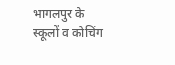भागलपुर के स्कूलों व कोचिंग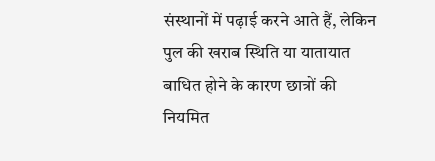संस्थानों में पढ़ाई करने आते हैं, लेकिन पुल की खराब स्थिति या यातायात बाधित होने के कारण छात्रों की नियमित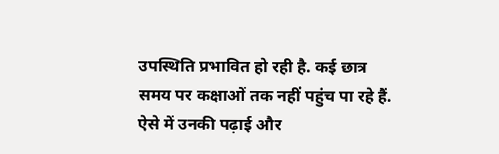उपस्थिति प्रभावित हो रही है. कई छात्र समय पर कक्षाओं तक नहीं पहुंच पा रहे हैं. ऐसे में उनकी पढ़ाई और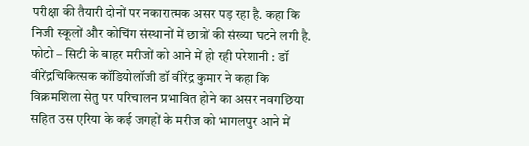परीक्षा की तैयारी दोनों पर नकारात्मक असर पड़ रहा है. कहा कि निजी स्कूलों और कोचिंग संस्थानों में छात्रों की संख्या घटने लगी है.
फोटो – सिटी के बाहर मरीजों को आने में हो रही परेशानी : डॉ वीरेंद्रचिकित्सक कॉडियोलॉजी डॉ वीरेंद्र कुमार ने कहा कि विक्रमशिला सेतु पर परिचालन प्रभावित होने का असर नवगछिया सहित उस एरिया के कई जगहों के मरीज को भागलपुर आने में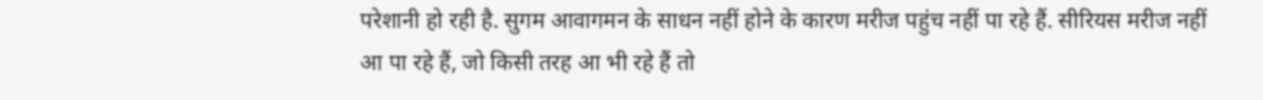परेशानी हो रही है. सुगम आवागमन के साधन नहीं होने के कारण मरीज पहुंच नहीं पा रहे हैं. सीरियस मरीज नहीं आ पा रहे हैं, जो किसी तरह आ भी रहे हैं तो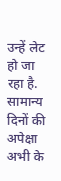उन्हें लेट हो जा रहा है. सामान्य दिनों की अपेक्षा अभी के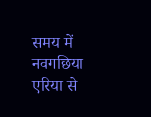समय में नवगछिया एरिया से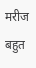मरीज बहुत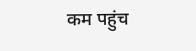कम पहुंच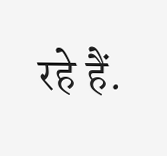रहे हैं.